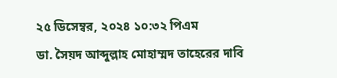২৫ ডিসেম্বর, ২০২৪ ১০:৩২ পিএম
ডা. সৈয়দ আব্দুল্লাহ মোহাম্মদ তাহেরের দাবি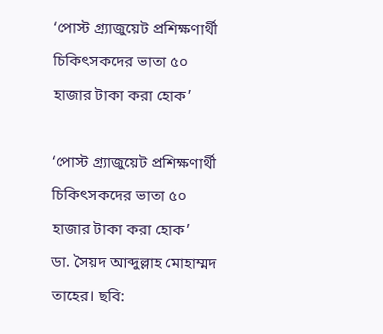‘পোস্ট গ্র্যাজুয়েট প্রশিক্ষণার্থী চিকিৎসকদের ভাতা ৫০ হাজার টাকা করা হোক’

‘পোস্ট গ্র্যাজুয়েট প্রশিক্ষণার্থী চিকিৎসকদের ভাতা ৫০ হাজার টাকা করা হোক’
ডা. সৈয়দ আব্দুল্লাহ মোহাম্মদ তাহের। ছবি: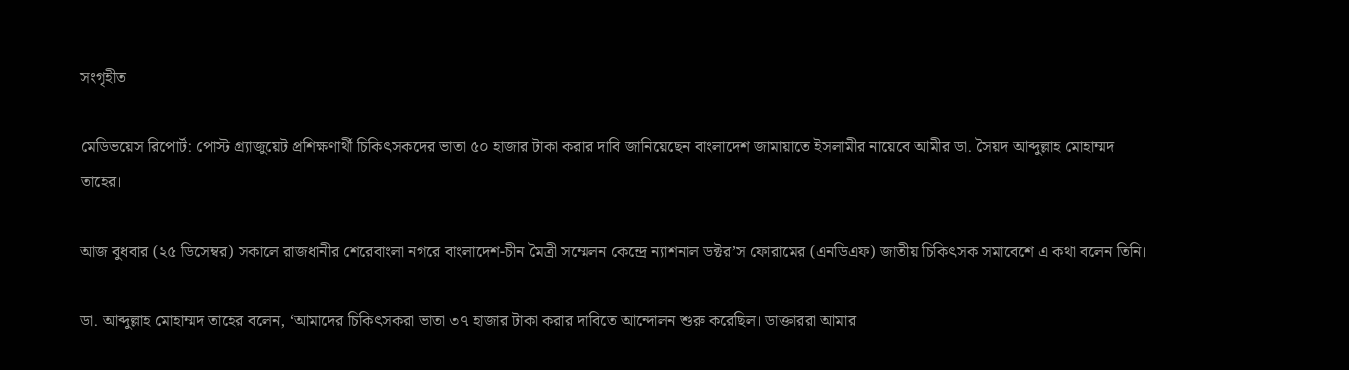সংগৃহীত

মেডিভয়েস রিপোর্ট: পোস্ট গ্র্যাজুয়েট প্রশিক্ষণার্থী চিকিৎসকদের ভাতা ৫০ হাজার টাকা করার দাবি জানিয়েছেন বাংলাদেশ জামায়াতে ইসলামীর নায়েবে আমীর ডা. সৈয়দ আব্দুল্লাহ মোহাম্মদ তাহের।

আজ বুধবার (২৫ ডিসেম্বর) সকালে রাজধানীর শেরেবাংলা নগরে বাংলাদেশ-চীন মৈত্রী সম্মেলন কেন্দ্রে ন্যাশনাল ডক্টর’স ফোরামের (এনডিএফ) জাতীয় চিকিৎসক সমাবেশে এ কথা বলেন তিনি।

ডা. আব্দুল্লাহ মোহাম্মদ তাহের বলেন, ‘আমাদের চিকিৎসকরা ভাতা ৩৭ হাজার টাকা করার দাবিতে আন্দোলন শুরু করেছিল। ডাক্তাররা আমার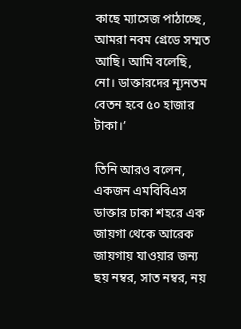কাছে ম্যাসেজ পাঠাচ্ছে, আমরা নবম গ্রেডে সম্মত আছি। আমি বলেছি, নো। ডাক্তারদের ন্যূনতম বেতন হবে ৫০ হাজার টাকা।’

তিনি আরও বলেন, একজন এমবিবিএস ডাক্তার ঢাকা শহরে এক জায়গা থেকে আরেক জায়গায় যাওয়ার জন্য ছয় নম্বর, সাত নম্বর, নয়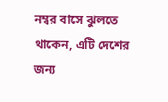নম্বর বাসে ঝুলতে থাকেন, এটি দেশের জন্য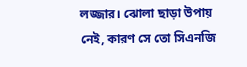লজ্জার। ঝোলা ছাড়া উপায় নেই, কারণ সে তো সিএনজি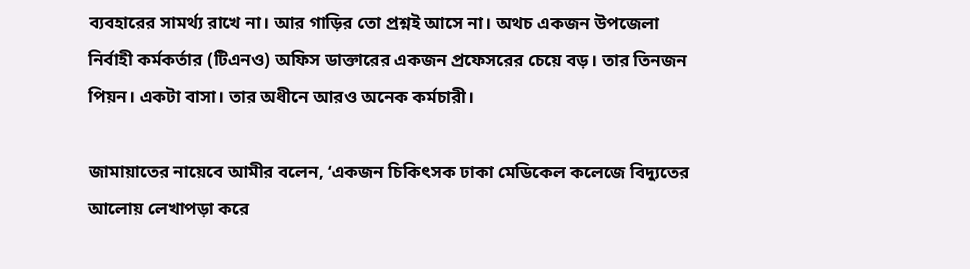ব্যবহারের সামর্থ্য রাখে না। আর গাড়ির তো প্রশ্নই আসে না। অথচ একজন উপজেলা নির্বাহী কর্মকর্তার (টিএনও) অফিস ডাক্তারের একজন প্রফেসরের চেয়ে বড়। তার তিনজন পিয়ন। একটা বাসা। তার অধীনে আরও অনেক কর্মচারী।

জামায়াতের নায়েবে আমীর বলেন, ‘একজন চিকিৎসক ঢাকা মেডিকেল কলেজে বিদ্যুতের আলোয় লেখাপড়া করে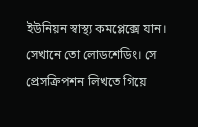ইউনিয়ন স্বাস্থ্য কমপ্লেক্সে যান। সেখানে তো লোডশেডিং। সে প্রেসক্রিপশন লিখতে গিয়ে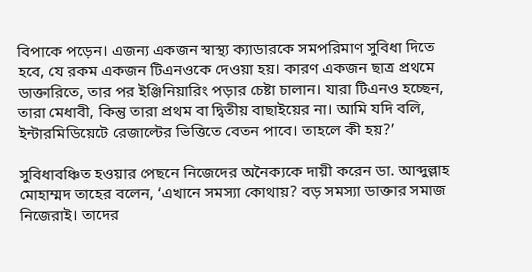বিপাকে পড়েন। এজন্য একজন স্বাস্থ্য ক্যাডারকে সমপরিমাণ সুবিধা দিতে হবে, যে রকম একজন টিএনওকে দেওয়া হয়। কারণ একজন ছাত্র প্রথমে ডাক্তারিতে, তার পর ইঞ্জিনিয়ারিং পড়ার চেষ্টা চালান। যারা টিএনও হচ্ছেন, তারা মেধাবী, কিন্তু তারা প্রথম বা দ্বিতীয় বাছাইয়ের না। আমি যদি বলি, ইন্টারমিডিয়েটে রেজাল্টের ভিত্তিতে বেতন পাবে। তাহলে কী হয়?’

সুবিধাবঞ্চিত হওয়ার পেছনে নিজেদের অনৈক্যকে দায়ী করেন ডা. আব্দুল্লাহ মোহাম্মদ তাহের বলেন, ‘এখানে সমস্যা কোথায়? বড় সমস্যা ডাক্তার সমাজ নিজেরাই। তাদের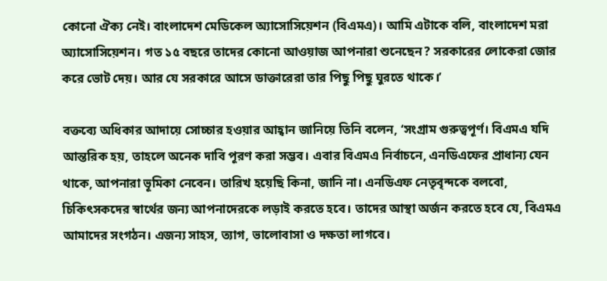কোনো ঐক্য নেই। বাংলাদেশ মেডিকেল অ্যাসোসিয়েশন (বিএমএ)। আমি এটাকে বলি, বাংলাদেশ মরা অ্যাসোসিয়েশন। গত ১৫ বছরে তাদের কোনো আওয়াজ আপনারা শুনেছেন? সরকারের লোকেরা জোর করে ভোট দেয়। আর যে সরকারে আসে ডাক্তারেরা তার পিছু পিছু ঘুরতে থাকে।’

বক্তব্যে অধিকার আদায়ে সোচ্চার হওয়ার আহ্বান জানিয়ে তিনি বলেন, ‘সংগ্রাম গুরুত্বপূর্ণ। বিএমএ যদি আন্তরিক হয়, তাহলে অনেক দাবি পূরণ করা সম্ভব। এবার বিএমএ নির্বাচনে, এনডিএফের প্রাধান্য যেন থাকে, আপনারা ভূমিকা নেবেন। তারিখ হয়েছি কিনা, জানি না। এনডিএফ নেতৃবৃন্দকে বলবো, চিকিৎসকদের স্বার্থের জন্য আপনাদেরকে লড়াই করতে হবে। তাদের আস্থা অর্জন করতে হবে যে, বিএমএ আমাদের সংগঠন। এজন্য সাহস, ত্যাগ, ভালোবাসা ও দক্ষতা লাগবে।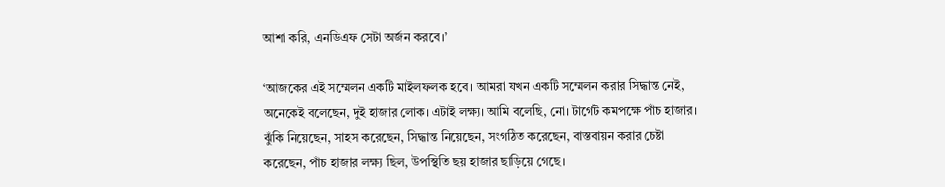আশা করি, এনডিএফ সেটা অর্জন করবে।’

‘আজকের এই সম্মেলন একটি মাইলফলক হবে। আমরা যখন একটি সম্মেলন করার সিদ্ধান্ত নেই, অনেকেই বলেছেন, দুই হাজার লোক। এটাই লক্ষ্য। আমি বলেছি, নো। টার্গেট কমপক্ষে পাঁচ হাজার। ঝুঁকি নিয়েছেন, সাহস করেছেন, সিদ্ধান্ত নিয়েছেন, সংগঠিত করেছেন, বাস্তবায়ন করার চেষ্টা করেছেন, পাঁচ হাজার লক্ষ্য ছিল, উপস্থিতি ছয় হাজার ছাড়িয়ে গেছে।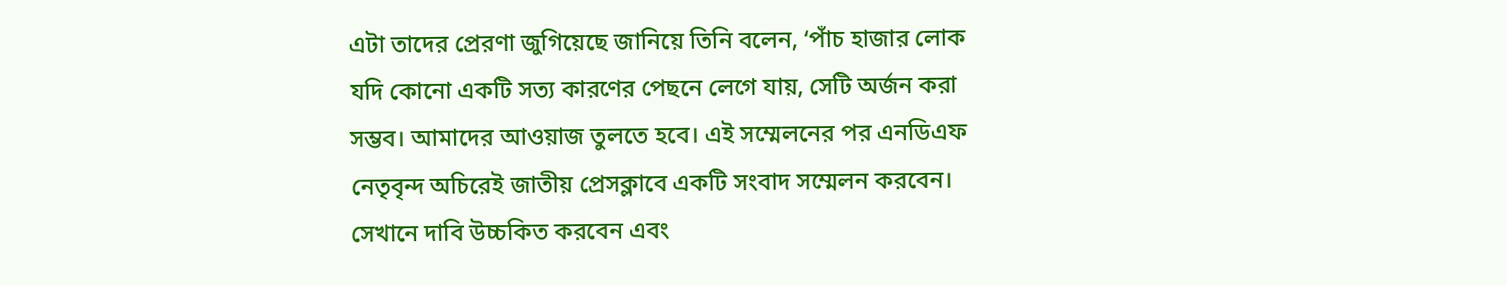এটা তাদের প্রেরণা জুগিয়েছে জানিয়ে তিনি বলেন, ‘পাঁচ হাজার লোক যদি কোনো একটি সত্য কারণের পেছনে লেগে যায়, সেটি অর্জন করা সম্ভব। আমাদের আওয়াজ তুলতে হবে। এই সম্মেলনের পর এনডিএফ নেতৃবৃন্দ অচিরেই জাতীয় প্রেসক্লাবে একটি সংবাদ সম্মেলন করবেন। সেখানে দাবি উচ্চকিত করবেন এবং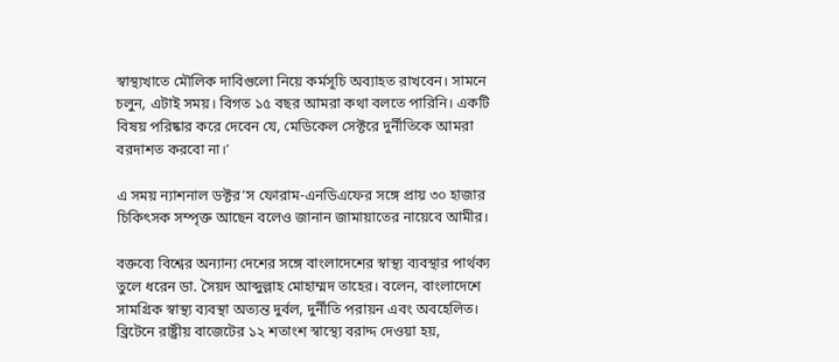স্বাস্থ্যখাতে মৌলিক দাবিগুলো নিয়ে কর্মসূচি অব্যাহত রাখবেন। সামনে চলুন, এটাই সময়। বিগত ১৫ বছর আমরা কথা বলতে পারিনি। একটি বিষয় পরিষ্কার করে দেবেন যে, মেডিকেল সেক্টরে দুর্নীতিকে আমরা বরদাশত করবো না।’

এ সময় ন্যাশনাল ডক্টর’স ফোরাম-এনডিএফের সঙ্গে প্রায় ৩০ হাজার চিকিৎসক সম্পৃক্ত আছেন বলেও জানান জামায়াতের নায়েবে আমীর।

বক্তব্যে বিশ্বের অন্যান্য দেশের সঙ্গে বাংলাদেশের স্বাস্থ্য ব্যবস্থার পার্থক্য তুলে ধরেন ডা. সৈয়দ আব্দুল্লাহ মোহাম্মদ তাহের। বলেন, বাংলাদেশে সামগ্রিক স্বাস্থ্য ব্যবস্থা অত্যন্ত দুর্বল, দুর্নীতি পরায়ন এবং অবহেলিত। ব্রিটেনে রাষ্ট্রীয় বাজেটের ১২ শতাংশ স্বাস্থ্যে বরাদ্দ দেওয়া হয়,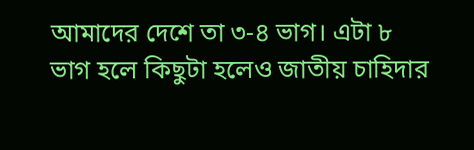আমাদের দেশে তা ৩-৪ ভাগ। এটা ৮ ভাগ হলে কিছুটা হলেও জাতীয় চাহিদার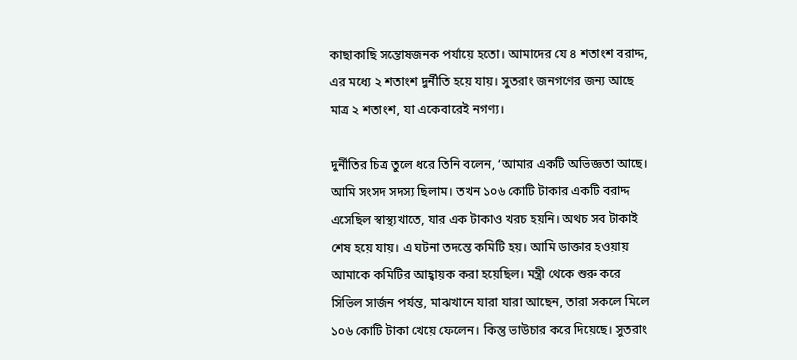কাছাকাছি সন্তোষজনক পর্যায়ে হতো। আমাদের যে ৪ শতাংশ বরাদ্দ, এর মধ্যে ২ শতাংশ দুর্নীতি হয়ে যায়। সুতরাং জনগণের জন্য আছে মাত্র ২ শতাংশ, যা একেবারেই নগণ্য।

দুর্নীতির চিত্র তুলে ধরে তিনি বলেন, ‘আমার একটি অভিজ্ঞতা আছে। আমি সংসদ সদস্য ছিলাম। তখন ১০৬ কোটি টাকার একটি বরাদ্দ এসেছিল স্বাস্থ্যখাতে, যার এক টাকাও খরচ হয়নি। অথচ সব টাকাই শেষ হয়ে যায়। এ ঘটনা তদন্তে কমিটি হয়। আমি ডাক্তার হওয়ায় আমাকে কমিটির আহ্বায়ক করা হয়েছিল। মন্ত্রী থেকে শুরু করে সিভিল সার্জন পর্যন্ত, মাঝখানে যারা যারা আছেন, তারা সকলে মিলে ১০৬ কোটি টাকা খেয়ে ফেলেন। কিন্তু ভাউচার করে দিয়েছে। সুতরাং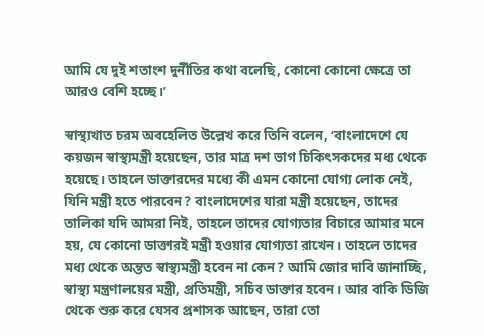আমি যে দুই শতাংশ দুর্নীতির কথা বলেছি, কোনো কোনো ক্ষেত্রে তা আরও বেশি হচ্ছে।’

স্বাস্থ্যখাত চরম অবহেলিত উল্লেখ করে তিনি বলেন, ‘বাংলাদেশে যে কয়জন স্বাস্থ্যমন্ত্রী হয়েছেন, তার মাত্র দশ ভাগ চিকিৎসকদের মধ্য থেকে হয়েছে। তাহলে ডাক্তারদের মধ্যে কী এমন কোনো যোগ্য লোক নেই, যিনি মন্ত্রী হতে পারবেন? বাংলাদেশের যারা মন্ত্রী হয়েছেন, তাদের তালিকা যদি আমরা নিই, তাহলে তাদের যোগ্যতার বিচারে আমার মনে হয়, যে কোনো ডাক্তারই মন্ত্রী হওয়ার যোগ্যতা রাখেন। তাহলে তাদের মধ্য থেকে অন্তত স্বাস্থ্যমন্ত্রী হবেন না কেন? আমি জোর দাবি জানাচ্ছি, স্বাস্থ্য মন্ত্রণালয়ের মন্ত্রী, প্রতিমন্ত্রী, সচিব ডাক্তার হবেন। আর বাকি ডিজি থেকে শুরু করে যেসব প্রশাসক আছেন, তারা তো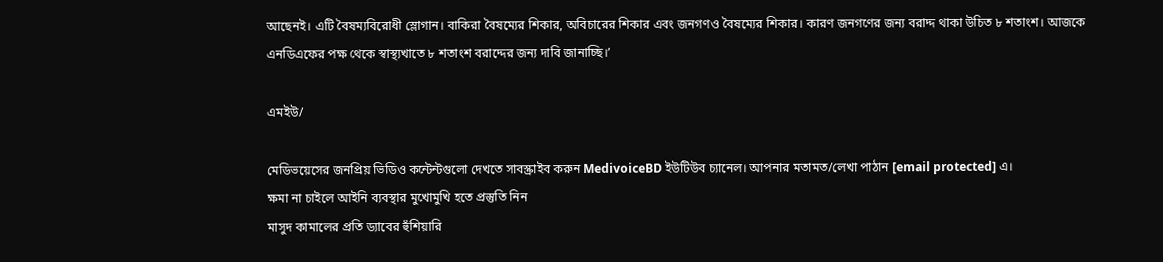আছেনই। এটি বৈষম্যবিরোধী স্লোগান। বাকিরা বৈষম্যের শিকার, অবিচারের শিকার এবং জনগণও বৈষম্যের শিকার। কারণ জনগণের জন্য বরাদ্দ থাকা উচিত ৮ শতাংশ। আজকে এনডিএফের পক্ষ থেকে স্বাস্থ্যখাতে ৮ শতাংশ বরাদ্দের জন্য দাবি জানাচ্ছি।’

এমইউ/

মেডিভয়েসের জনপ্রিয় ভিডিও কন্টেন্টগুলো দেখতে সাবস্ক্রাইব করুন MedivoiceBD ইউটিউব চ্যানেল। আপনার মতামত/লেখা পাঠান [email protected] এ।
ক্ষমা না চাইলে আইনি ব্যবস্থার মুখোমুখি হতে প্রস্তুতি নিন
মাসুদ কামালের প্রতি ড্যাবের হুঁশিয়ারি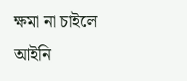ক্ষমা না চাইলে আইনি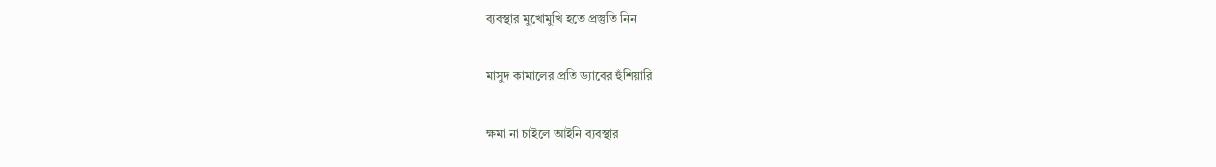ব্যবস্থার মুখোমুখি হতে প্রস্তুতি নিন

মাসুদ কামালের প্রতি ড্যাবের হুঁশিয়ারি

ক্ষমা না চাইলে আইনি ব্যবস্থার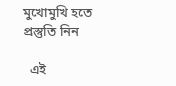মুখোমুখি হতে প্রস্তুতি নিন

  এই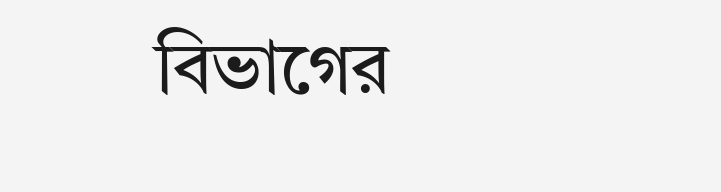বিভাগের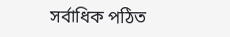সর্বাধিক পঠিত